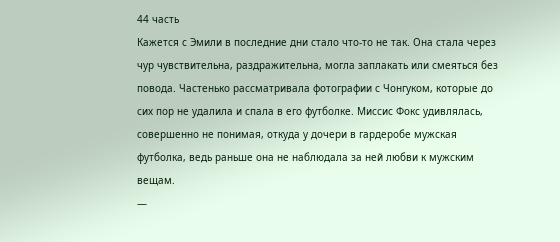44 часть
Кажется с Эмили в последние дни стало что-то не так. Она стала через чур чувствительна, раздражительна, могла заплакать или смеяться без повода. Частенько рассматривала фотографии с Чонгуком, которые до сих пор не удалила и спала в его футболке. Миссис Фокс удивлялась, совершенно не понимая, откуда у дочери в гардеробе мужская футболка, ведь раньше она не наблюдала за ней любви к мужским вещам.
—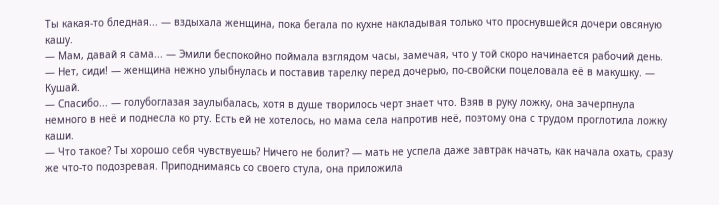Ты какая-то бледная... — вздыхала женщина, пока бегала по кухне накладывая только что проснувшейся дочери овсяную кашу.
— Мам, давай я сама... — Эмили беспокойно поймала взглядом часы, замечая, что у той скоро начинается рабочий день.
— Нет, сиди! — женщина нежно улыбнулась и поставив тарелку перед дочерью, по-свойски поцеловала её в макушку. — Кушай.
— Спасибо... — голубоглазая заулыбалась, хотя в душе творилось черт знает что. Взяв в руку ложку, она зачерпнула немного в неё и поднесла ко рту. Есть ей не хотелось, но мама села напротив неё, поэтому она с трудом проглотила ложку каши.
— Что такое? Ты хорошо себя чувствуешь? Ничего не болит? — мать не успела даже завтрак начать, как начала охать, сразу же что-то подозревая. Приподнимаясь со своего стула, она приложила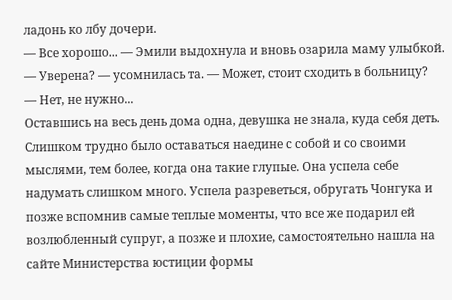ладонь ко лбу дочери.
— Все хорошо... — Эмили выдохнула и вновь озарила маму улыбкой.
— Уверена? — усомнилась та. — Может, стоит сходить в больницу?
— Нет, не нужно...
Оставшись на весь день дома одна, девушка не знала, куда себя деть. Слишком трудно было оставаться наедине с собой и со своими мыслями, тем более, когда она такие глупые. Она успела себе надумать слишком много. Успела разреветься, обругать Чонгука и позже вспомнив самые теплые моменты, что все же подарил ей возлюбленный супруг, а позже и плохие, самостоятельно нашла на сайте Министерства юстиции формы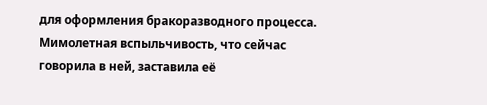для оформления бракоразводного процесса. Мимолетная вспыльчивость, что сейчас говорила в ней, заставила её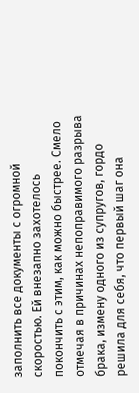заполнить все документы с огромной скоростью. Ей внезапно захотелось покончить с этим, как можно быстрее. Смело отмечая в причинах непоправимого разрыва брака, измену одного из супругов, гордо решила для себя, что первый шаг она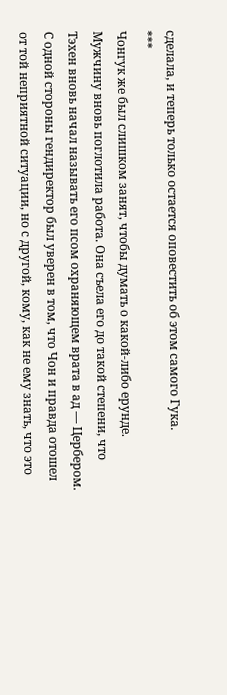сделала, и теперь только остается оповестить об этом самого Гука.
***
Чонгук же был слишком занят, чтобы думать о какой-либо ерунде. Мужчину вновь поглотила работа. Она съела его до такой степени, что Тэхен вновь начал называть его псом охраняющем врата в ад — Цербером. С одной стороны гендиректор был уверен в том, что Чон и правда отошел от той неприятной ситуации, но с другой, кому, как не ему знать, что это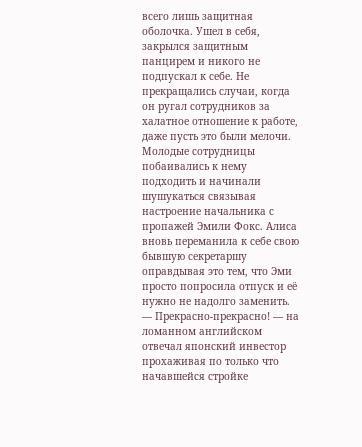всего лишь защитная оболочка. Ушел в себя, закрылся защитным панцирем и никого не подпускал к себе. Не прекращались случаи, когда он ругал сотрудников за халатное отношение к работе, даже пусть это были мелочи. Молодые сотрудницы побаивались к нему подходить и начинали шушукаться связывая настроение начальника с пропажей Эмили Фокс. Алиса вновь переманила к себе свою бывшую секретаршу оправдывая это тем, что Эми просто попросила отпуск и её нужно не надолго заменить.
— Прекрасно-прекрасно! — на ломанном английском отвечал японский инвестор прохаживая по только что начавшейся стройке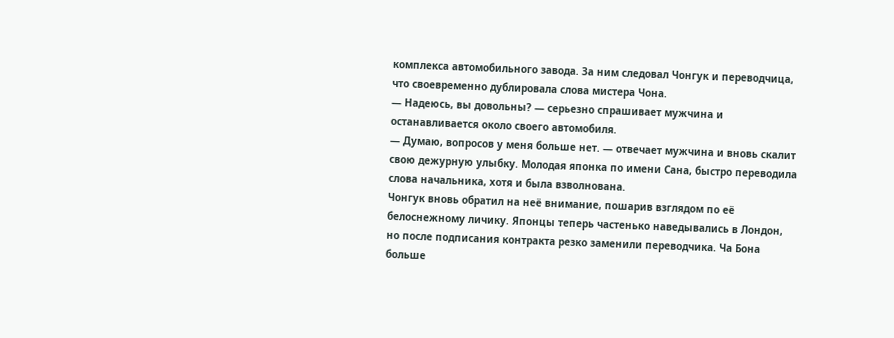комплекса автомобильного завода. За ним следовал Чонгук и переводчица, что своевременно дублировала слова мистера Чона.
— Надеюсь, вы довольны? — серьезно спрашивает мужчина и останавливается около своего автомобиля.
— Думаю, вопросов у меня больше нет. — отвечает мужчина и вновь скалит свою дежурную улыбку. Молодая японка по имени Сана, быстро переводила слова начальника, хотя и была взволнована.
Чонгук вновь обратил на неё внимание, пошарив взглядом по её белоснежному личику. Японцы теперь частенько наведывались в Лондон, но после подписания контракта резко заменили переводчика. Ча Бона больше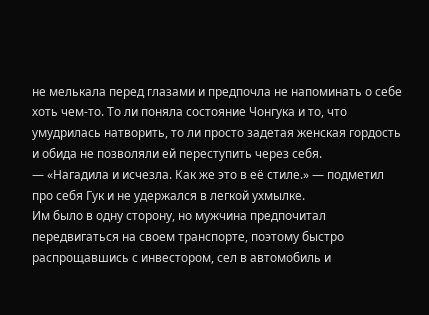не мелькала перед глазами и предпочла не напоминать о себе хоть чем-то. То ли поняла состояние Чонгука и то, что умудрилась натворить, то ли просто задетая женская гордость и обида не позволяли ей переступить через себя.
— «Нагадила и исчезла. Как же это в её стиле.» — подметил про себя Гук и не удержался в легкой ухмылке.
Им было в одну сторону, но мужчина предпочитал передвигаться на своем транспорте, поэтому быстро распрощавшись с инвестором, сел в автомобиль и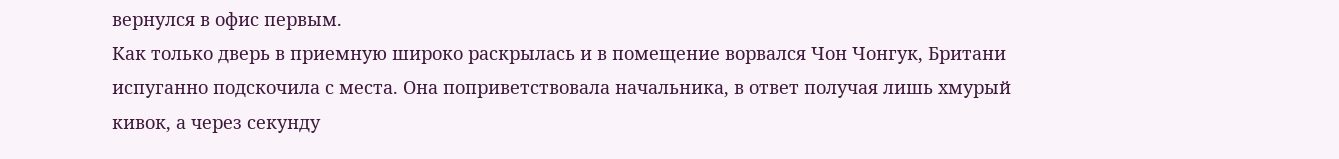вернулся в офис первым.
Как только дверь в приемную широко раскрылась и в помещение ворвался Чон Чонгук, Британи испуганно подскочила с места. Она поприветствовала начальника, в ответ получая лишь хмурый кивок, а через секунду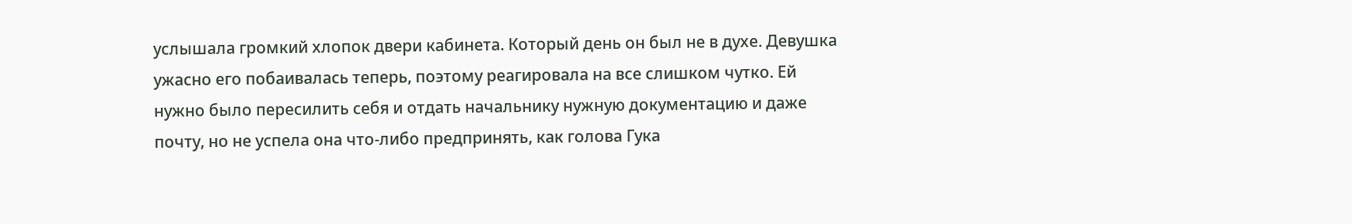услышала громкий хлопок двери кабинета. Который день он был не в духе. Девушка ужасно его побаивалась теперь, поэтому реагировала на все слишком чутко. Ей нужно было пересилить себя и отдать начальнику нужную документацию и даже почту, но не успела она что-либо предпринять, как голова Гука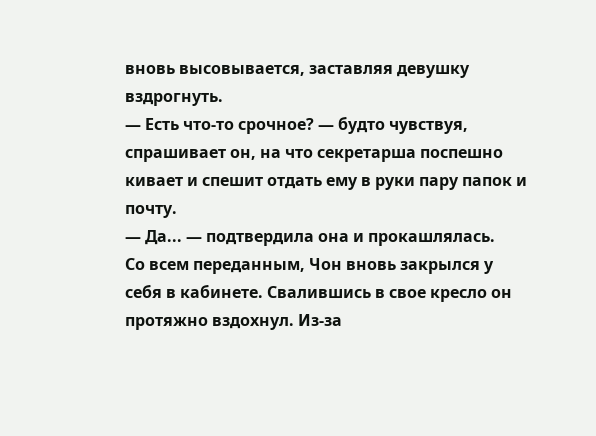вновь высовывается, заставляя девушку вздрогнуть.
— Есть что-то срочное? — будто чувствуя, спрашивает он, на что секретарша поспешно кивает и спешит отдать ему в руки пару папок и почту.
— Да... — подтвердила она и прокашлялась.
Со всем переданным, Чон вновь закрылся у себя в кабинете. Свалившись в свое кресло он протяжно вздохнул. Из-за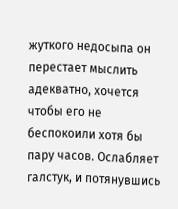жуткого недосыпа он перестает мыслить адекватно, хочется чтобы его не беспокоили хотя бы пару часов. Ослабляет галстук, и потянувшись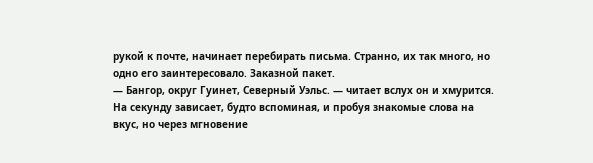рукой к почте, начинает перебирать письма. Странно, их так много, но одно его заинтересовало. Заказной пакет.
— Бангор, округ Гуинет, Северный Уэльс. — читает вслух он и хмурится. На секунду зависает, будто вспоминая, и пробуя знакомые слова на вкус, но через мгновение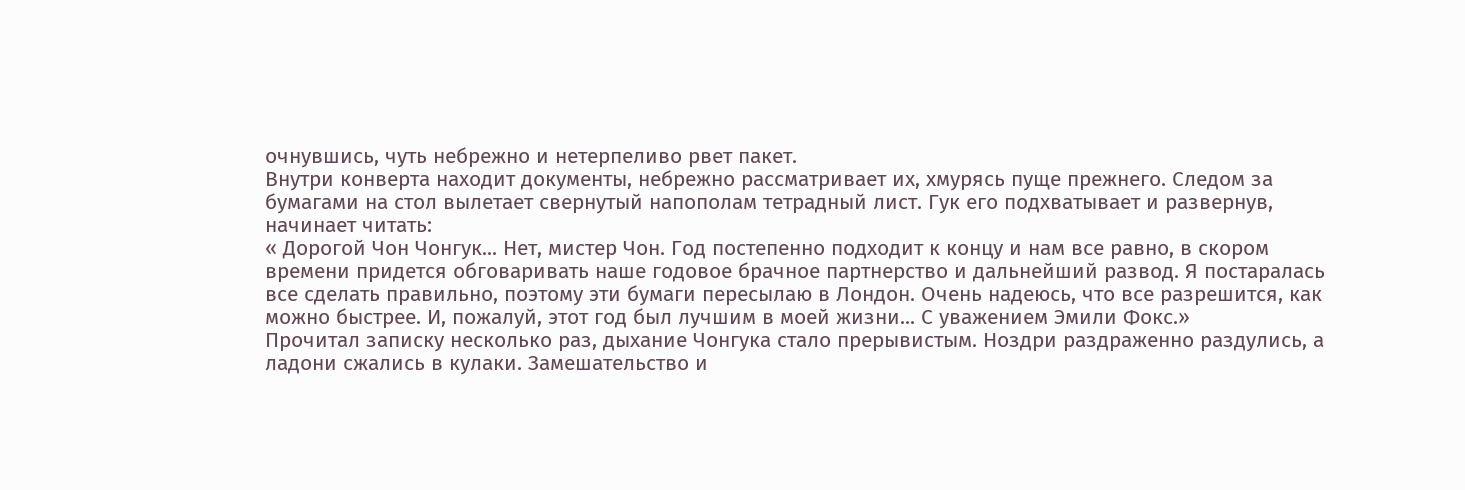очнувшись, чуть небрежно и нетерпеливо рвет пакет.
Внутри конверта находит документы, небрежно рассматривает их, хмурясь пуще прежнего. Следом за бумагами на стол вылетает свернутый напополам тетрадный лист. Гук его подхватывает и развернув, начинает читать:
« Дорогой Чон Чонгук... Нет, мистер Чон. Год постепенно подходит к концу и нам все равно, в скором времени придется обговаривать наше годовое брачное партнерство и дальнейший развод. Я постаралась все сделать правильно, поэтому эти бумаги пересылаю в Лондон. Очень надеюсь, что все разрешится, как можно быстрее. И, пожалуй, этот год был лучшим в моей жизни... С уважением Эмили Фокс.»
Прочитал записку несколько раз, дыхание Чонгука стало прерывистым. Ноздри раздраженно раздулись, а ладони сжались в кулаки. Замешательство и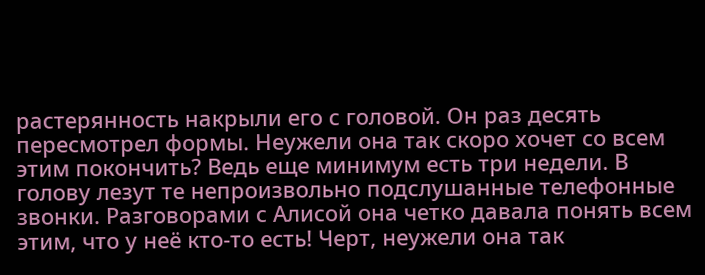растерянность накрыли его с головой. Он раз десять пересмотрел формы. Неужели она так скоро хочет со всем этим покончить? Ведь еще минимум есть три недели. В голову лезут те непроизвольно подслушанные телефонные звонки. Разговорами с Алисой она четко давала понять всем этим, что у неё кто-то есть! Черт, неужели она так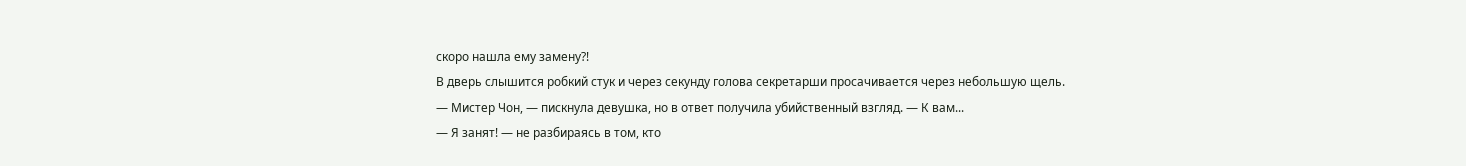скоро нашла ему замену?!
В дверь слышится робкий стук и через секунду голова секретарши просачивается через небольшую щель.
— Мистер Чон, — пискнула девушка, но в ответ получила убийственный взгляд. — К вам...
— Я занят! — не разбираясь в том, кто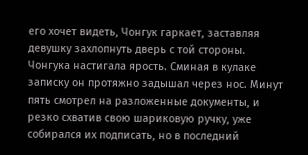его хочет видеть, Чонгук гаркает, заставляя девушку захлопнуть дверь с той стороны.
Чонгука настигала ярость. Сминая в кулаке записку он протяжно задышал через нос. Минут пять смотрел на разложенные документы, и резко схватив свою шариковую ручку, уже собирался их подписать, но в последний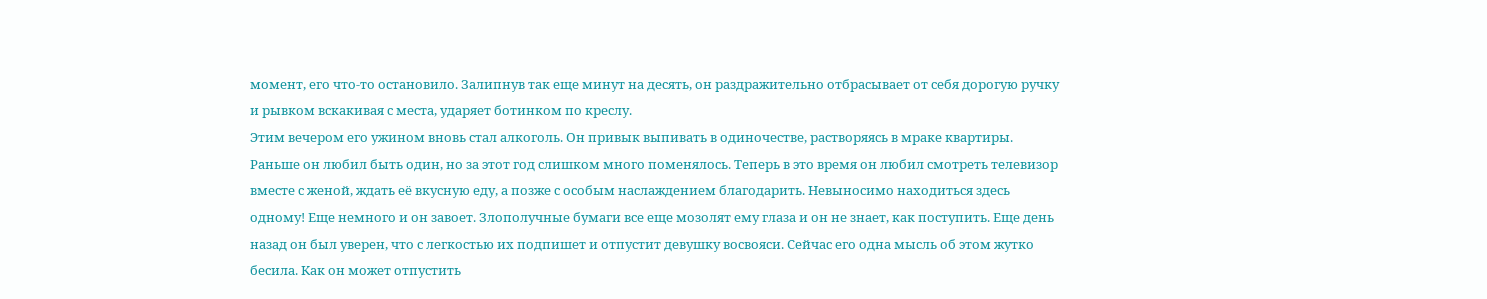момент, его что-то остановило. Залипнув так еще минут на десять, он раздражительно отбрасывает от себя дорогую ручку и рывком вскакивая с места, ударяет ботинком по креслу.
Этим вечером его ужином вновь стал алкоголь. Он привык выпивать в одиночестве, растворяясь в мраке квартиры. Раньше он любил быть один, но за этот год слишком много поменялось. Теперь в это время он любил смотреть телевизор вместе с женой, ждать её вкусную еду, а позже с особым наслаждением благодарить. Невыносимо находиться здесь одному! Еще немного и он завоет. Злополучные бумаги все еще мозолят ему глаза и он не знает, как поступить. Еще день назад он был уверен, что с легкостью их подпишет и отпустит девушку восвояси. Сейчас его одна мысль об этом жутко бесила. Как он может отпустить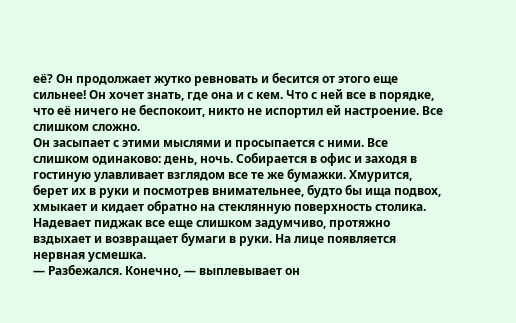её? Он продолжает жутко ревновать и бесится от этого еще сильнее! Он хочет знать, где она и с кем. Что с ней все в порядке, что её ничего не беспокоит, никто не испортил ей настроение. Все слишком сложно.
Он засыпает с этими мыслями и просыпается с ними. Все слишком одинаково: день, ночь. Собирается в офис и заходя в гостиную улавливает взглядом все те же бумажки. Хмурится, берет их в руки и посмотрев внимательнее, будто бы ища подвох, хмыкает и кидает обратно на стеклянную поверхность столика. Надевает пиджак все еще слишком задумчиво, протяжно вздыхает и возвращает бумаги в руки. На лице появляется нервная усмешка.
— Разбежался. Конечно, — выплевывает он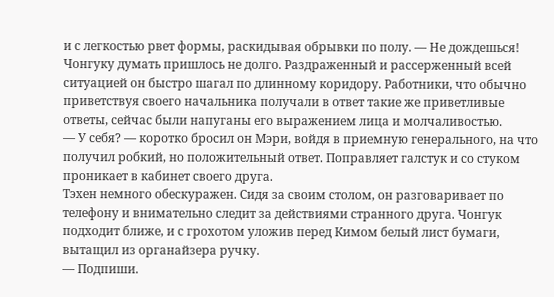и с легкостью рвет формы, раскидывая обрывки по полу. — Не дождешься!
Чонгуку думать пришлось не долго. Раздраженный и рассерженный всей ситуацией он быстро шагал по длинному коридору. Работники, что обычно приветствуя своего начальника получали в ответ такие же приветливые ответы, сейчас были напуганы его выражением лица и молчаливостью.
— У себя? — коротко бросил он Мэри, войдя в приемную генерального, на что получил робкий, но положительный ответ. Поправляет галстук и со стуком проникает в кабинет своего друга.
Тэхен немного обескуражен. Сидя за своим столом, он разговаривает по телефону и внимательно следит за действиями странного друга. Чонгук подходит ближе, и с грохотом уложив перед Кимом белый лист бумаги, вытащил из органайзера ручку.
— Подпиши.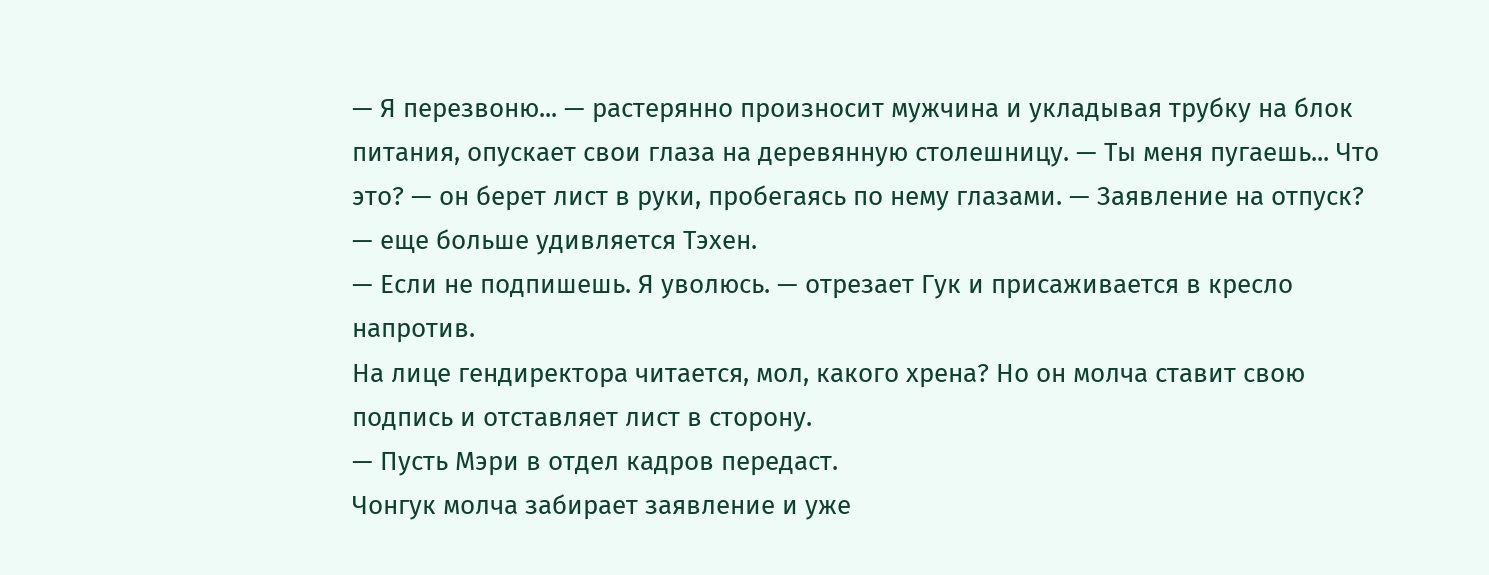— Я перезвоню... — растерянно произносит мужчина и укладывая трубку на блок питания, опускает свои глаза на деревянную столешницу. — Ты меня пугаешь... Что это? — он берет лист в руки, пробегаясь по нему глазами. — Заявление на отпуск? — еще больше удивляется Тэхен.
— Если не подпишешь. Я уволюсь. — отрезает Гук и присаживается в кресло напротив.
На лице гендиректора читается, мол, какого хрена? Но он молча ставит свою подпись и отставляет лист в сторону.
— Пусть Мэри в отдел кадров передаст.
Чонгук молча забирает заявление и уже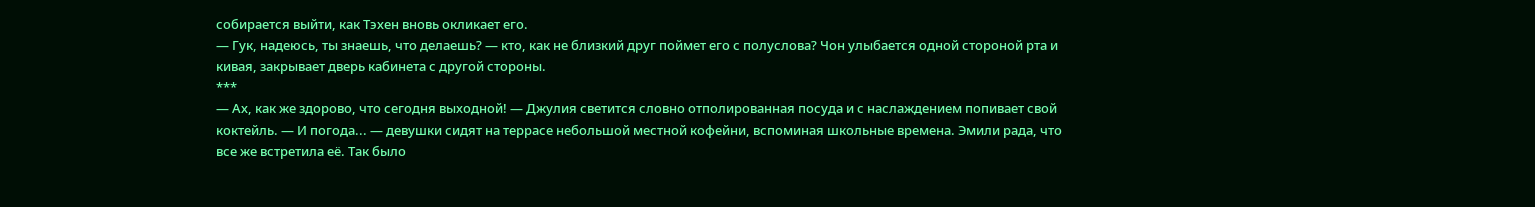собирается выйти, как Тэхен вновь окликает его.
— Гук, надеюсь, ты знаешь, что делаешь? — кто, как не близкий друг поймет его с полуслова? Чон улыбается одной стороной рта и кивая, закрывает дверь кабинета с другой стороны.
***
— Ах, как же здорово, что сегодня выходной! — Джулия светится словно отполированная посуда и с наслаждением попивает свой коктейль. — И погода... — девушки сидят на террасе небольшой местной кофейни, вспоминая школьные времена. Эмили рада, что все же встретила её. Так было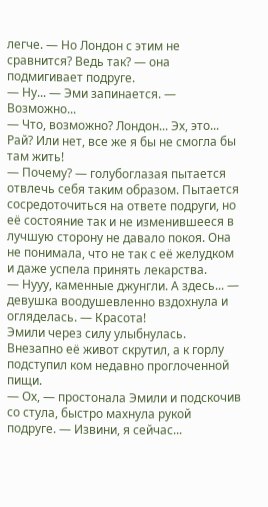легче. — Но Лондон с этим не сравнится? Ведь так? — она подмигивает подруге.
— Ну... — Эми запинается. — Возможно...
— Что, возможно? Лондон... Эх, это... Рай? Или нет, все же я бы не смогла бы там жить!
— Почему? — голубоглазая пытается отвлечь себя таким образом. Пытается сосредоточиться на ответе подруги, но её состояние так и не изменившееся в лучшую сторону не давало покоя. Она не понимала, что не так с её желудком и даже успела принять лекарства.
— Нууу, каменные джунгли. А здесь... — девушка воодушевленно вздохнула и огляделась. — Красота!
Эмили через силу улыбнулась. Внезапно её живот скрутил, а к горлу подступил ком недавно проглоченной пищи.
— Ох, — простонала Эмили и подскочив со стула, быстро махнула рукой подруге. — Извини, я сейчас...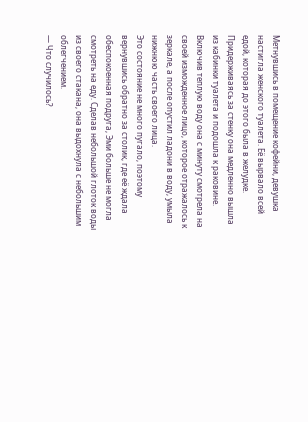Метнувшись в помещение кофейни, девушка настигла женского туалета. Её вырвало всей едой, которая до этого была в желудке. Придерживаясь за стенку она медленно вышла из кабинки туалета и подошла к раковине. Включив теплую воду она с минуту смотрела на своей изможденное лицо, которое отражалось к зеркале, а после опустил ладони в воду, умыла нижнюю часть своего лица.
Это состояние не много пугало, поэтому вернувшись обратно за столик, где её ждала обеспокоенная подруга, Эми больше не могла смотреть на еду. Сделав небольшой глоток воды из своего стакана, она выдохнула с небольшим облегчением.
— Что случилось?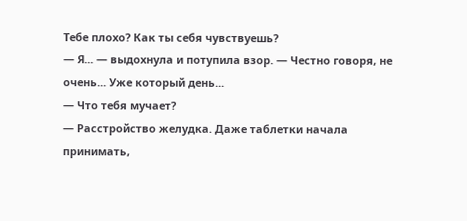Тебе плохо? Как ты себя чувствуешь?
— Я... — выдохнула и потупила взор. — Честно говоря, не очень... Уже который день...
— Что тебя мучает?
— Расстройство желудка. Даже таблетки начала принимать,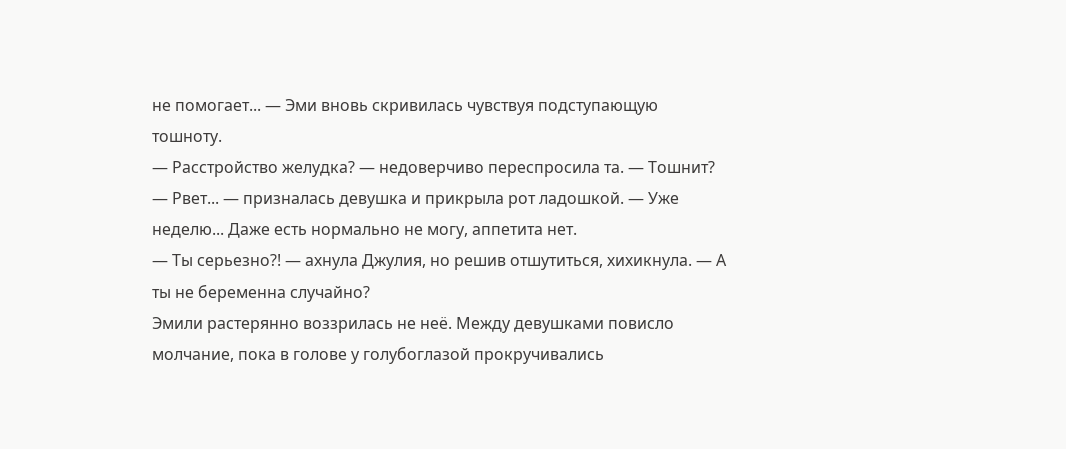не помогает... — Эми вновь скривилась чувствуя подступающую тошноту.
— Расстройство желудка? — недоверчиво переспросила та. — Тошнит?
— Рвет... — призналась девушка и прикрыла рот ладошкой. — Уже неделю... Даже есть нормально не могу, аппетита нет.
— Ты серьезно?! — ахнула Джулия, но решив отшутиться, хихикнула. — А ты не беременна случайно?
Эмили растерянно воззрилась не неё. Между девушками повисло молчание, пока в голове у голубоглазой прокручивались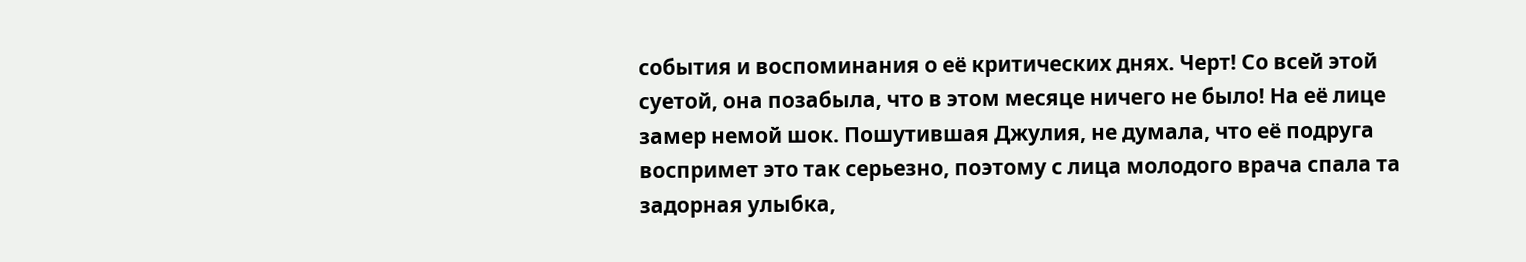события и воспоминания о её критических днях. Черт! Со всей этой суетой, она позабыла, что в этом месяце ничего не было! На её лице замер немой шок. Пошутившая Джулия, не думала, что её подруга воспримет это так серьезно, поэтому с лица молодого врача спала та задорная улыбка,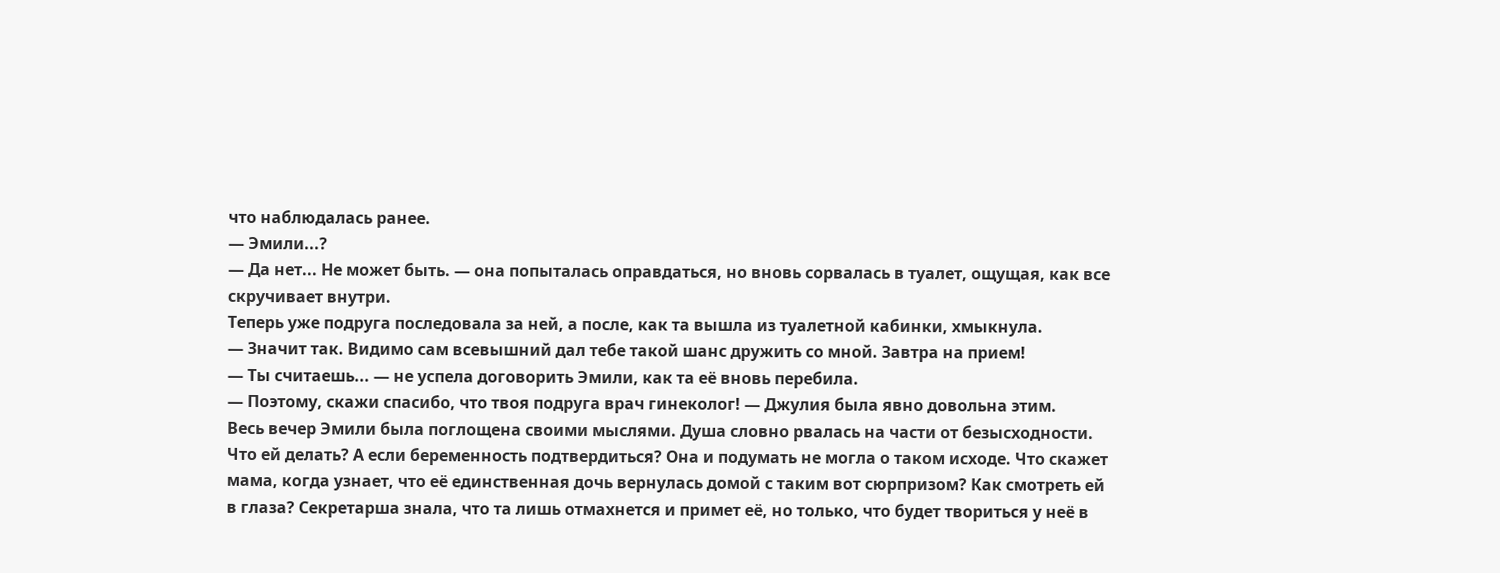что наблюдалась ранее.
— Эмили...?
— Да нет... Не может быть. — она попыталась оправдаться, но вновь сорвалась в туалет, ощущая, как все скручивает внутри.
Теперь уже подруга последовала за ней, а после, как та вышла из туалетной кабинки, хмыкнула.
— Значит так. Видимо сам всевышний дал тебе такой шанс дружить со мной. Завтра на прием!
— Ты считаешь... — не успела договорить Эмили, как та её вновь перебила.
— Поэтому, скажи спасибо, что твоя подруга врач гинеколог! — Джулия была явно довольна этим.
Весь вечер Эмили была поглощена своими мыслями. Душа словно рвалась на части от безысходности. Что ей делать? А если беременность подтвердиться? Она и подумать не могла о таком исходе. Что скажет мама, когда узнает, что её единственная дочь вернулась домой с таким вот сюрпризом? Как смотреть ей в глаза? Секретарша знала, что та лишь отмахнется и примет её, но только, что будет твориться у неё в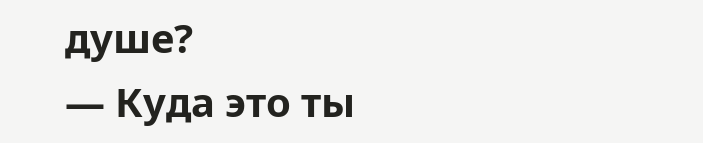душе?
— Куда это ты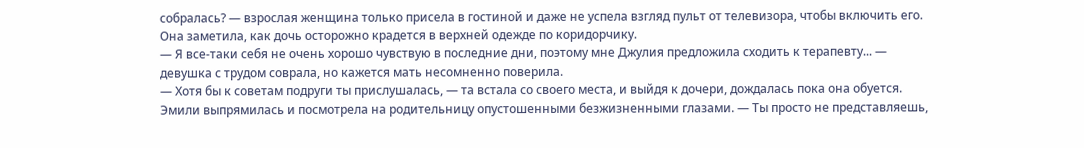собралась? — взрослая женщина только присела в гостиной и даже не успела взгляд пульт от телевизора, чтобы включить его. Она заметила, как дочь осторожно крадется в верхней одежде по коридорчику.
— Я все-таки себя не очень хорошо чувствую в последние дни, поэтому мне Джулия предложила сходить к терапевту... — девушка с трудом соврала, но кажется мать несомненно поверила.
— Хотя бы к советам подруги ты прислушалась, — та встала со своего места, и выйдя к дочери, дождалась пока она обуется. Эмили выпрямилась и посмотрела на родительницу опустошенными безжизненными глазами. — Ты просто не представляешь,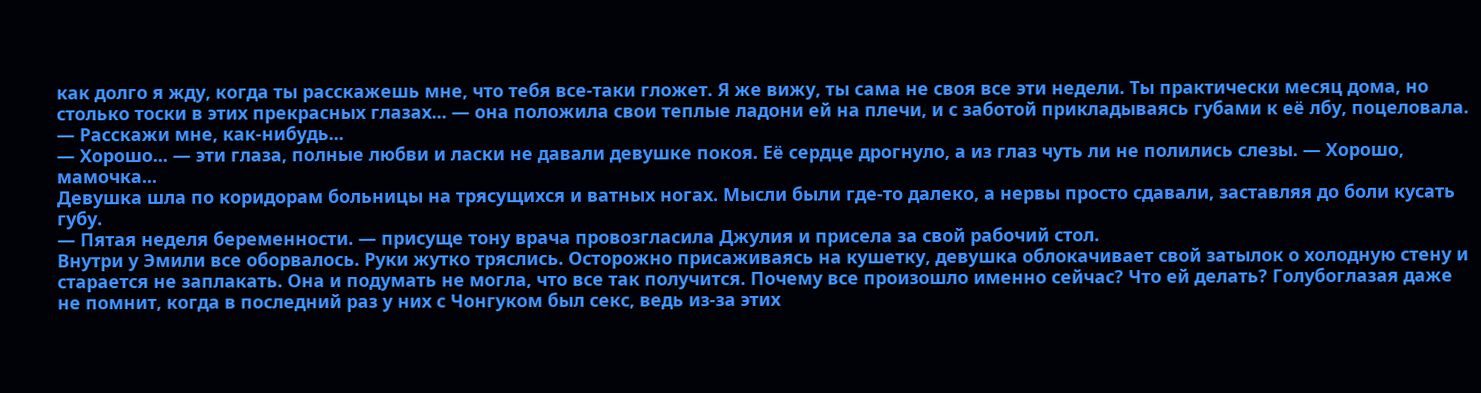как долго я жду, когда ты расскажешь мне, что тебя все-таки гложет. Я же вижу, ты сама не своя все эти недели. Ты практически месяц дома, но столько тоски в этих прекрасных глазах... — она положила свои теплые ладони ей на плечи, и с заботой прикладываясь губами к её лбу, поцеловала. — Расскажи мне, как-нибудь...
— Хорошо... — эти глаза, полные любви и ласки не давали девушке покоя. Её сердце дрогнуло, а из глаз чуть ли не полились слезы. — Хорошо, мамочка...
Девушка шла по коридорам больницы на трясущихся и ватных ногах. Мысли были где-то далеко, а нервы просто сдавали, заставляя до боли кусать губу.
— Пятая неделя беременности. — присуще тону врача провозгласила Джулия и присела за свой рабочий стол.
Внутри у Эмили все оборвалось. Руки жутко тряслись. Осторожно присаживаясь на кушетку, девушка облокачивает свой затылок о холодную стену и старается не заплакать. Она и подумать не могла, что все так получится. Почему все произошло именно сейчас? Что ей делать? Голубоглазая даже не помнит, когда в последний раз у них с Чонгуком был секс, ведь из-за этих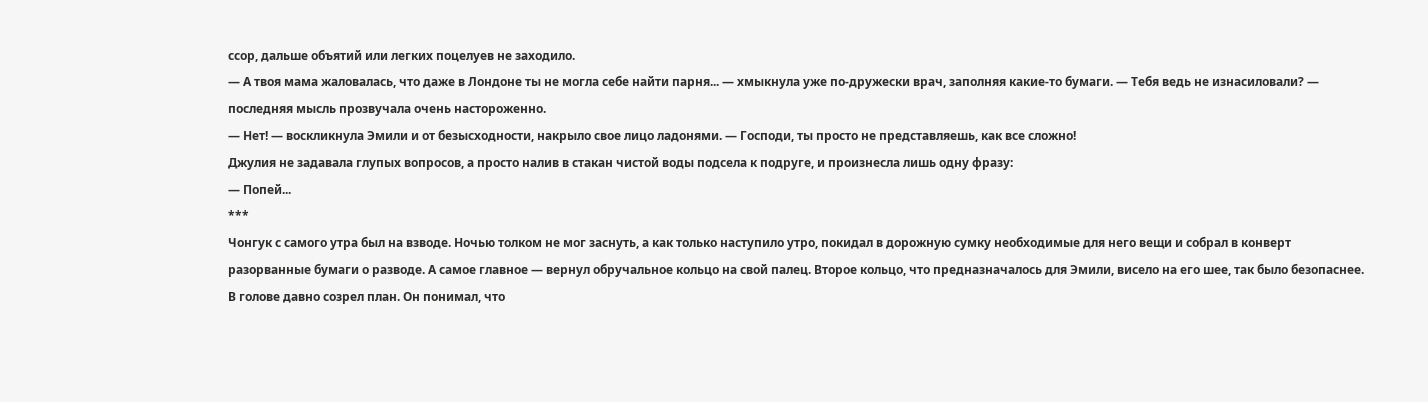ссор, дальше объятий или легких поцелуев не заходило.
— А твоя мама жаловалась, что даже в Лондоне ты не могла себе найти парня... — хмыкнула уже по-дружески врач, заполняя какие-то бумаги. — Тебя ведь не изнасиловали? — последняя мысль прозвучала очень настороженно.
— Нет! — воскликнула Эмили и от безысходности, накрыло свое лицо ладонями. — Господи, ты просто не представляешь, как все сложно!
Джулия не задавала глупых вопросов, а просто налив в стакан чистой воды подсела к подруге, и произнесла лишь одну фразу:
— Попей...
***
Чонгук с самого утра был на взводе. Ночью толком не мог заснуть, а как только наступило утро, покидал в дорожную сумку необходимые для него вещи и собрал в конверт разорванные бумаги о разводе. А самое главное — вернул обручальное кольцо на свой палец. Второе кольцо, что предназначалось для Эмили, висело на его шее, так было безопаснее. В голове давно созрел план. Он понимал, что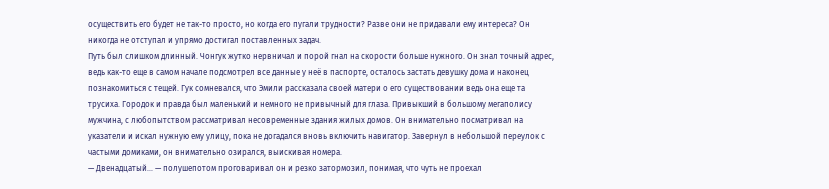осуществить его будет не так-то просто, но когда его пугали трудности? Разве они не придавали ему интереса? Он никогда не отступал и упрямо достигал поставленных задач.
Путь был слишком длинный. Чонгук жутко нервничал и порой гнал на скорости больше нужного. Он знал точный адрес, ведь как-то еще в самом начале подсмотрел все данные у неё в паспорте, осталось застать девушку дома и наконец познакомиться с тещей. Гук сомневался, что Эмили рассказала своей матери о его существовании ведь она еще та трусиха. Городок и правда был маленький и немного не привычный для глаза. Привыкший в большому мегаполису мужчина, с любопытством рассматривал несовременные здания жилых домов. Он внимательно посматривал на указатели и искал нужную ему улицу, пока не догадался вновь включить навигатор. Завернул в небольшой переулок с частыми домиками, он внимательно озирался, выискивая номера.
— Двенадцатый... — полушепотом проговаривал он и резко затормозил, понимая, что чуть не проехал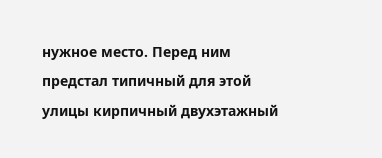нужное место. Перед ним предстал типичный для этой улицы кирпичный двухэтажный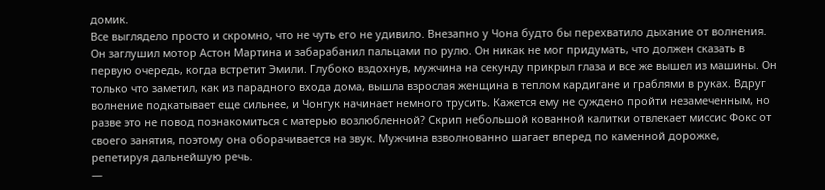домик.
Все выглядело просто и скромно, что не чуть его не удивило. Внезапно у Чона будто бы перехватило дыхание от волнения. Он заглушил мотор Астон Мартина и забарабанил пальцами по рулю. Он никак не мог придумать, что должен сказать в первую очередь, когда встретит Эмили. Глубоко вздохнув, мужчина на секунду прикрыл глаза и все же вышел из машины. Он только что заметил, как из парадного входа дома, вышла взрослая женщина в теплом кардигане и граблями в руках. Вдруг волнение подкатывает еще сильнее, и Чонгук начинает немного трусить. Кажется ему не суждено пройти незамеченным, но разве это не повод познакомиться с матерью возлюбленной? Скрип небольшой кованной калитки отвлекает миссис Фокс от своего занятия, поэтому она оборачивается на звук. Мужчина взволнованно шагает вперед по каменной дорожке, репетируя дальнейшую речь.
—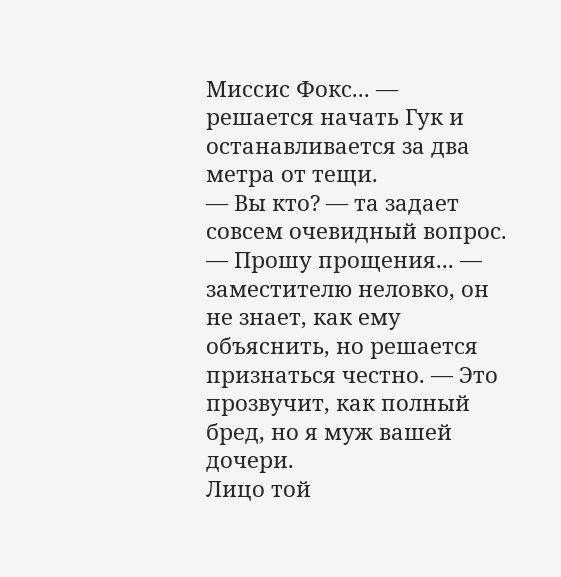Миссис Фокс... — решается начать Гук и останавливается за два метра от тещи.
— Вы кто? — та задает совсем очевидный вопрос.
— Прошу прощения... — заместителю неловко, он не знает, как ему объяснить, но решается признаться честно. — Это прозвучит, как полный бред, но я муж вашей дочери.
Лицо той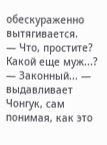обескураженно вытягивается.
— Что, простите? Какой еще муж...?
— Законный... — выдавливает Чонгук, сам понимая, как это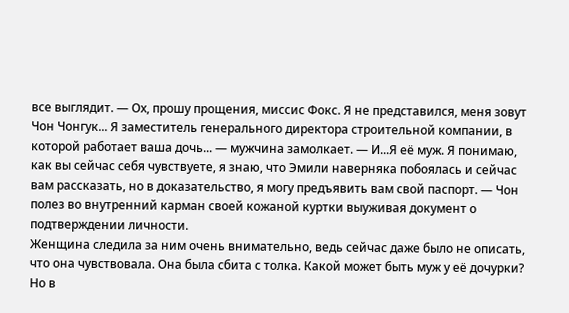все выглядит. — Ох, прошу прощения, миссис Фокс. Я не представился, меня зовут Чон Чонгук... Я заместитель генерального директора строительной компании, в которой работает ваша дочь... — мужчина замолкает. — И...Я её муж. Я понимаю, как вы сейчас себя чувствуете, я знаю, что Эмили наверняка побоялась и сейчас вам рассказать, но в доказательство, я могу предъявить вам свой паспорт. — Чон полез во внутренний карман своей кожаной куртки выуживая документ о подтверждении личности.
Женщина следила за ним очень внимательно, ведь сейчас даже было не описать, что она чувствовала. Она была сбита с толка. Какой может быть муж у её дочурки? Но в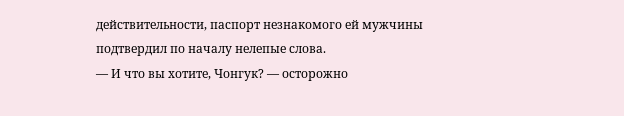действительности, паспорт незнакомого ей мужчины подтвердил по началу нелепые слова.
— И что вы хотите, Чонгук? — осторожно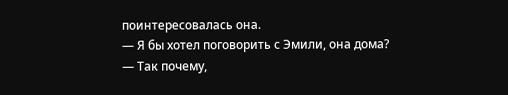поинтересовалась она.
— Я бы хотел поговорить с Эмили, она дома?
— Так почему,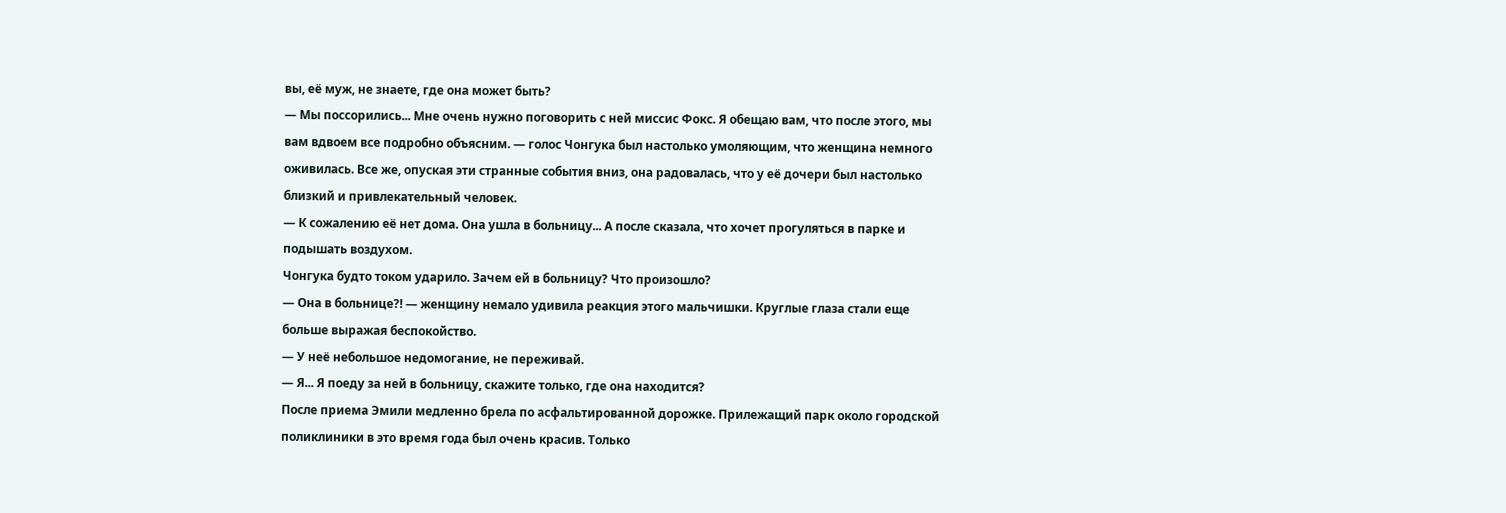вы, её муж, не знаете, где она может быть?
— Мы поссорились... Мне очень нужно поговорить с ней миссис Фокс. Я обещаю вам, что после этого, мы вам вдвоем все подробно объясним. — голос Чонгука был настолько умоляющим, что женщина немного оживилась. Все же, опуская эти странные события вниз, она радовалась, что у её дочери был настолько близкий и привлекательный человек.
— К сожалению её нет дома. Она ушла в больницу... А после сказала, что хочет прогуляться в парке и подышать воздухом.
Чонгука будто током ударило. Зачем ей в больницу? Что произошло?
— Она в больнице?! — женщину немало удивила реакция этого мальчишки. Круглые глаза стали еще больше выражая беспокойство.
— У неё небольшое недомогание, не переживай.
— Я... Я поеду за ней в больницу, скажите только, где она находится?
После приема Эмили медленно брела по асфальтированной дорожке. Прилежащий парк около городской поликлиники в это время года был очень красив. Только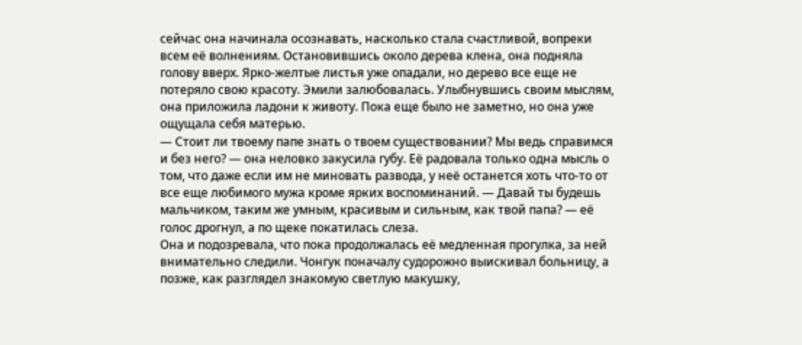сейчас она начинала осознавать, насколько стала счастливой, вопреки всем её волнениям. Остановившись около дерева клена, она подняла голову вверх. Ярко-желтые листья уже опадали, но дерево все еще не потеряло свою красоту. Эмили залюбовалась. Улыбнувшись своим мыслям, она приложила ладони к животу. Пока еще было не заметно, но она уже ощущала себя матерью.
— Стоит ли твоему папе знать о твоем существовании? Мы ведь справимся и без него? — она неловко закусила губу. Её радовала только одна мысль о том, что даже если им не миновать развода, у неё останется хоть что-то от все еще любимого мужа кроме ярких воспоминаний. — Давай ты будешь мальчиком, таким же умным, красивым и сильным, как твой папа? — её голос дрогнул, а по щеке покатилась слеза.
Она и подозревала, что пока продолжалась её медленная прогулка, за ней внимательно следили. Чонгук поначалу судорожно выискивал больницу, а позже, как разглядел знакомую светлую макушку,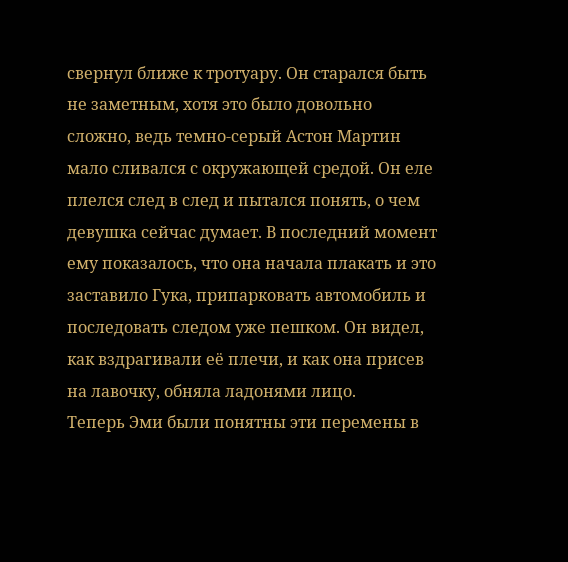свернул ближе к тротуару. Он старался быть не заметным, хотя это было довольно сложно, ведь темно-серый Астон Мартин мало сливался с окружающей средой. Он еле плелся след в след и пытался понять, о чем девушка сейчас думает. В последний момент ему показалось, что она начала плакать и это заставило Гука, припарковать автомобиль и последовать следом уже пешком. Он видел, как вздрагивали её плечи, и как она присев на лавочку, обняла ладонями лицо.
Теперь Эми были понятны эти перемены в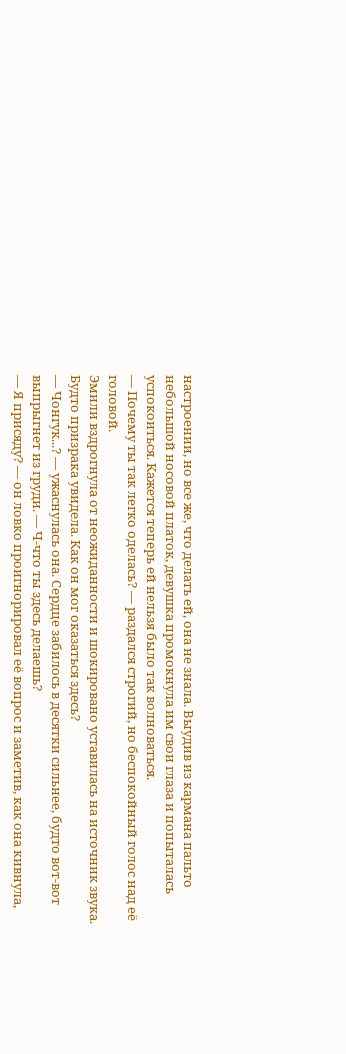настроении, но все же, что делать ей, она не знала. Выудив из кармана пальто небольшой носовой платок, девушка промокнула им свои глаза и попыталась успокоиться. Кажется теперь ей нельзя было так волноваться.
— Почему ты так легко оделась? — раздался строгий, но беспокойный голос над её головой.
Эмили вздрогнула от неожиданности и шокировано уставилась на источник звука. Будто призрака увидела. Как он мог оказаться здесь?
— Чонгук...? — ужаснулась она. Сердце забилось в десятки сильнее, будто вот-вот выпрыгнет из груди. — Ч-что ты здесь делаешь?
— Я присяду? — он ловко проигнорировал её вопрос и заметив, как она кивнула,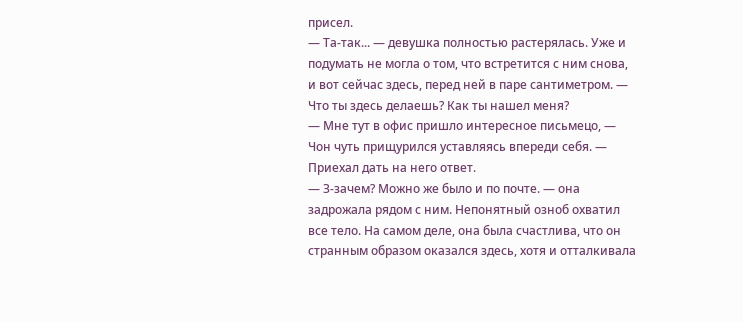присел.
— Та-так... — девушка полностью растерялась. Уже и подумать не могла о том, что встретится с ним снова, и вот сейчас здесь, перед ней в паре сантиметром. — Что ты здесь делаешь? Как ты нашел меня?
— Мне тут в офис пришло интересное письмецо, — Чон чуть прищурился уставляясь впереди себя. — Приехал дать на него ответ.
— З-зачем? Можно же было и по почте. — она задрожала рядом с ним. Непонятный озноб охватил все тело. На самом деле, она была счастлива, что он странным образом оказался здесь, хотя и отталкивала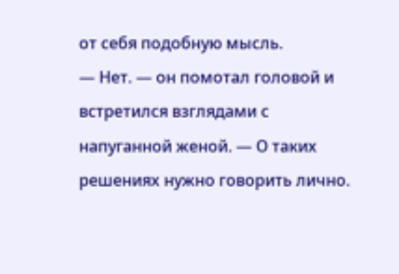от себя подобную мысль.
— Нет. — он помотал головой и встретился взглядами с напуганной женой. — О таких решениях нужно говорить лично.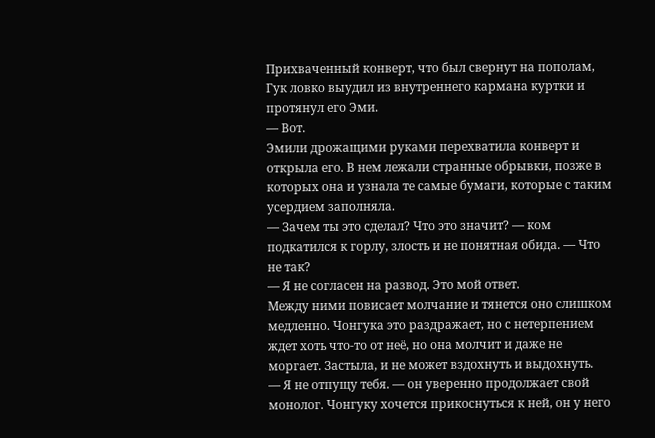Прихваченный конверт, что был свернут на пополам, Гук ловко выудил из внутреннего кармана куртки и протянул его Эми.
— Вот.
Эмили дрожащими руками перехватила конверт и открыла его. В нем лежали странные обрывки, позже в которых она и узнала те самые бумаги, которые с таким усердием заполняла.
— Зачем ты это сделал? Что это значит? — ком подкатился к горлу, злость и не понятная обида. — Что не так?
— Я не согласен на развод. Это мой ответ.
Между ними повисает молчание и тянется оно слишком медленно. Чонгука это раздражает, но с нетерпением ждет хоть что-то от неё, но она молчит и даже не моргает. Застыла, и не может вздохнуть и выдохнуть.
— Я не отпущу тебя. — он уверенно продолжает свой монолог. Чонгуку хочется прикоснуться к ней, он у него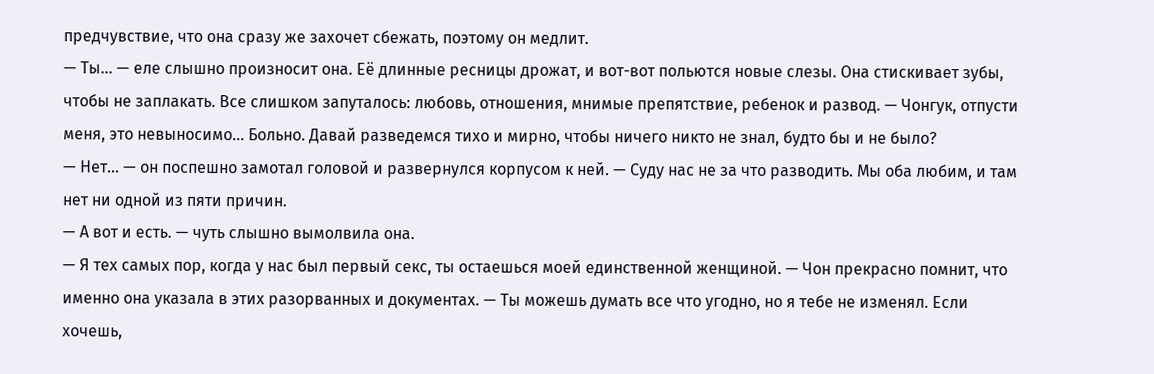предчувствие, что она сразу же захочет сбежать, поэтому он медлит.
— Ты... — еле слышно произносит она. Её длинные ресницы дрожат, и вот-вот польются новые слезы. Она стискивает зубы, чтобы не заплакать. Все слишком запуталось: любовь, отношения, мнимые препятствие, ребенок и развод. — Чонгук, отпусти меня, это невыносимо... Больно. Давай разведемся тихо и мирно, чтобы ничего никто не знал, будто бы и не было?
— Нет... — он поспешно замотал головой и развернулся корпусом к ней. — Суду нас не за что разводить. Мы оба любим, и там нет ни одной из пяти причин.
— А вот и есть. — чуть слышно вымолвила она.
— Я тех самых пор, когда у нас был первый секс, ты остаешься моей единственной женщиной. — Чон прекрасно помнит, что именно она указала в этих разорванных и документах. — Ты можешь думать все что угодно, но я тебе не изменял. Если хочешь,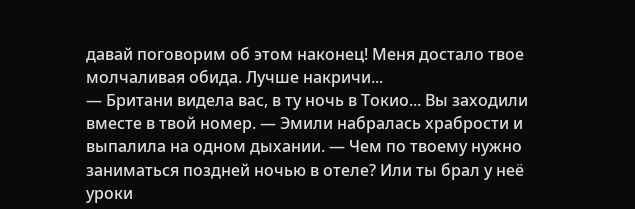давай поговорим об этом наконец! Меня достало твое молчаливая обида. Лучше накричи...
— Британи видела вас, в ту ночь в Токио... Вы заходили вместе в твой номер. — Эмили набралась храбрости и выпалила на одном дыхании. — Чем по твоему нужно заниматься поздней ночью в отеле? Или ты брал у неё уроки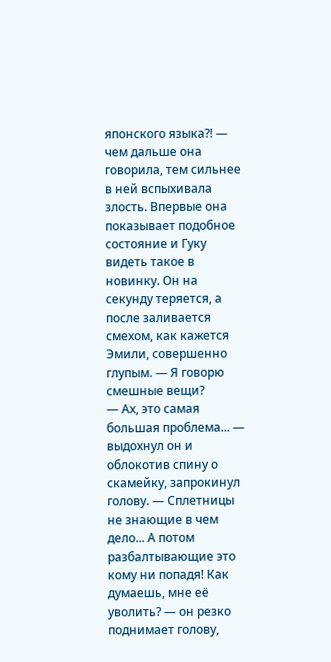японского языка?! — чем дальше она говорила, тем сильнее в ней вспыхивала злость. Впервые она показывает подобное состояние и Гуку видеть такое в новинку. Он на секунду теряется, а после заливается смехом, как кажется Эмили, совершенно глупым. — Я говорю смешные вещи?
— Ах, это самая большая проблема... — выдохнул он и облокотив спину о скамейку, запрокинул голову. — Сплетницы не знающие в чем дело... А потом разбалтывающие это кому ни попадя! Как думаешь, мне её уволить? — он резко поднимает голову,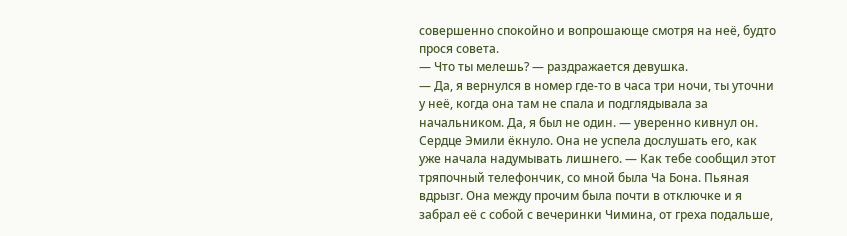совершенно спокойно и вопрошающе смотря на неё, будто прося совета.
— Что ты мелешь? — раздражается девушка.
— Да, я вернулся в номер где-то в часа три ночи, ты уточни у неё, когда она там не спала и подглядывала за начальником. Да, я был не один. — уверенно кивнул он. Сердце Эмили ёкнуло. Она не успела дослушать его, как уже начала надумывать лишнего. — Как тебе сообщил этот тряпочный телефончик, со мной была Ча Бона. Пьяная вдрызг. Она между прочим была почти в отключке и я забрал её с собой с вечеринки Чимина, от греха подальше,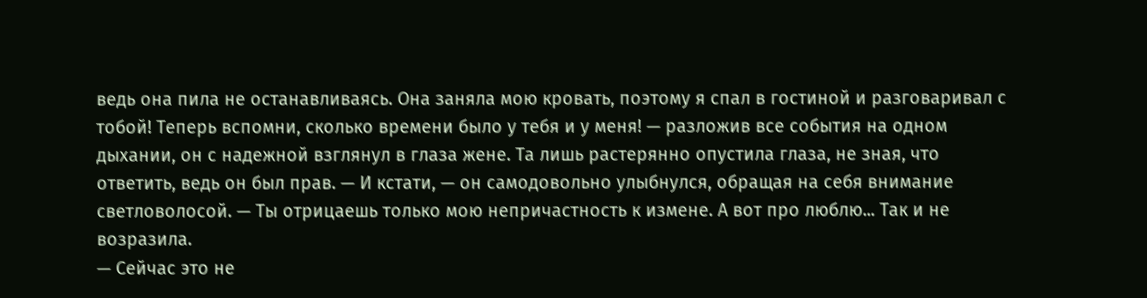ведь она пила не останавливаясь. Она заняла мою кровать, поэтому я спал в гостиной и разговаривал с тобой! Теперь вспомни, сколько времени было у тебя и у меня! — разложив все события на одном дыхании, он с надежной взглянул в глаза жене. Та лишь растерянно опустила глаза, не зная, что ответить, ведь он был прав. — И кстати, — он самодовольно улыбнулся, обращая на себя внимание светловолосой. — Ты отрицаешь только мою непричастность к измене. А вот про люблю... Так и не возразила.
— Сейчас это не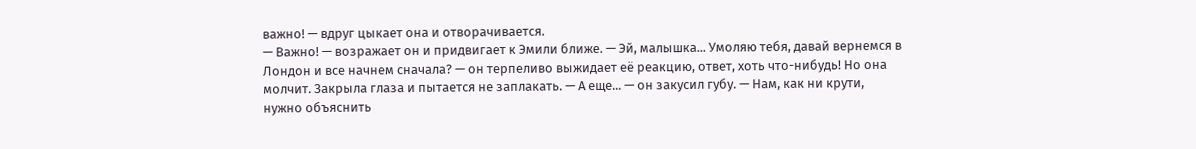важно! — вдруг цыкает она и отворачивается.
— Важно! — возражает он и придвигает к Эмили ближе. — Эй, малышка... Умоляю тебя, давай вернемся в Лондон и все начнем сначала? — он терпеливо выжидает её реакцию, ответ, хоть что-нибудь! Но она молчит. Закрыла глаза и пытается не заплакать. — А еще... — он закусил губу. — Нам, как ни крути, нужно объяснить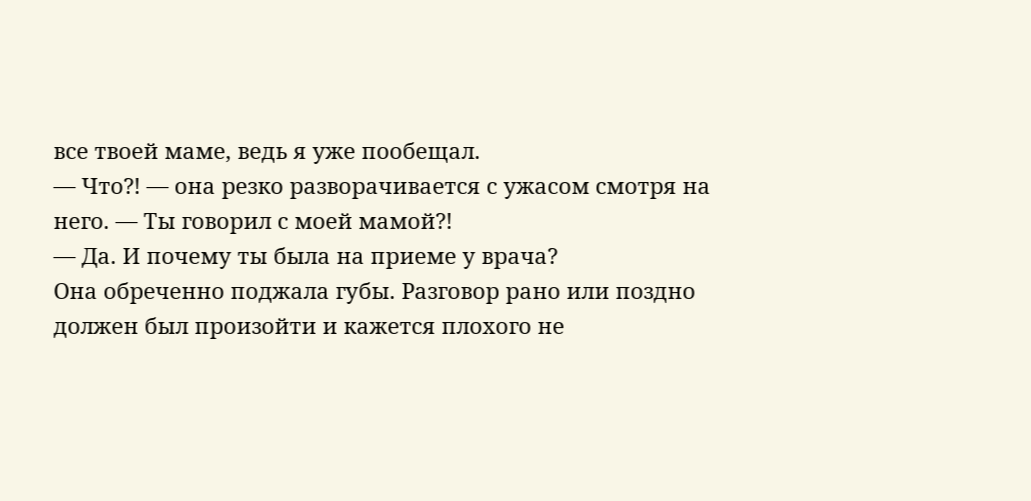все твоей маме, ведь я уже пообещал.
— Что?! — она резко разворачивается с ужасом смотря на него. — Ты говорил с моей мамой?!
— Да. И почему ты была на приеме у врача?
Она обреченно поджала губы. Разговор рано или поздно должен был произойти и кажется плохого не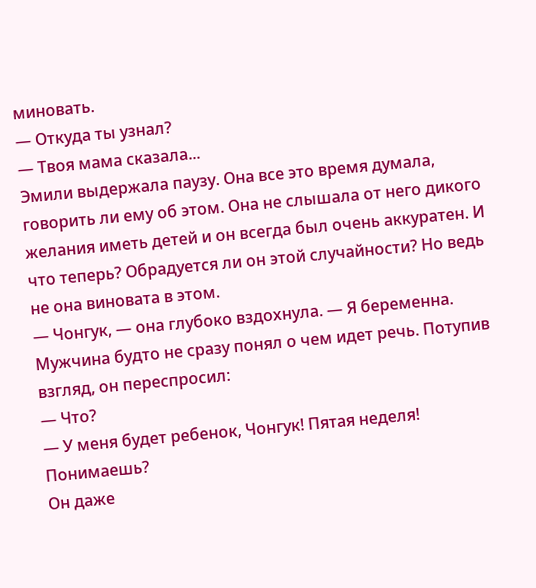миновать.
— Откуда ты узнал?
— Твоя мама сказала...
Эмили выдержала паузу. Она все это время думала, говорить ли ему об этом. Она не слышала от него дикого желания иметь детей и он всегда был очень аккуратен. И что теперь? Обрадуется ли он этой случайности? Но ведь не она виновата в этом.
— Чонгук, — она глубоко вздохнула. — Я беременна.
Мужчина будто не сразу понял о чем идет речь. Потупив взгляд, он переспросил:
— Что?
— У меня будет ребенок, Чонгук! Пятая неделя! Понимаешь?
Он даже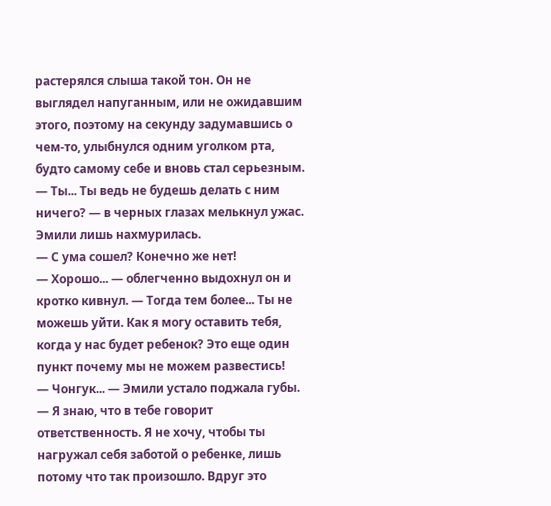растерялся слыша такой тон. Он не выглядел напуганным, или не ожидавшим этого, поэтому на секунду задумавшись о чем-то, улыбнулся одним уголком рта, будто самому себе и вновь стал серьезным.
— Ты... Ты ведь не будешь делать с ним ничего? — в черных глазах мелькнул ужас. Эмили лишь нахмурилась.
— С ума сошел? Конечно же нет!
— Хорошо... — облегченно выдохнул он и кротко кивнул. — Тогда тем более... Ты не можешь уйти. Как я могу оставить тебя, когда у нас будет ребенок? Это еще один пункт почему мы не можем развестись!
— Чонгук... — Эмили устало поджала губы. — Я знаю, что в тебе говорит ответственность. Я не хочу, чтобы ты нагружал себя заботой о ребенке, лишь потому что так произошло. Вдруг это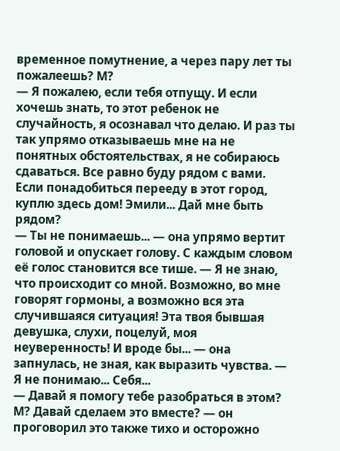временное помутнение, а через пару лет ты пожалеешь? М?
— Я пожалею, если тебя отпущу. И если хочешь знать, то этот ребенок не случайность, я осознавал что делаю. И раз ты так упрямо отказываешь мне на не понятных обстоятельствах, я не собираюсь сдаваться. Все равно буду рядом с вами. Если понадобиться перееду в этот город, куплю здесь дом! Эмили... Дай мне быть рядом?
— Ты не понимаешь... — она упрямо вертит головой и опускает голову. С каждым словом её голос становится все тише. — Я не знаю, что происходит со мной. Возможно, во мне говорят гормоны, а возможно вся эта случившаяся ситуация! Эта твоя бывшая девушка, слухи, поцелуй, моя неуверенность! И вроде бы... — она запнулась, не зная, как выразить чувства. — Я не понимаю... Себя...
— Давай я помогу тебе разобраться в этом? М? Давай сделаем это вместе? — он проговорил это также тихо и осторожно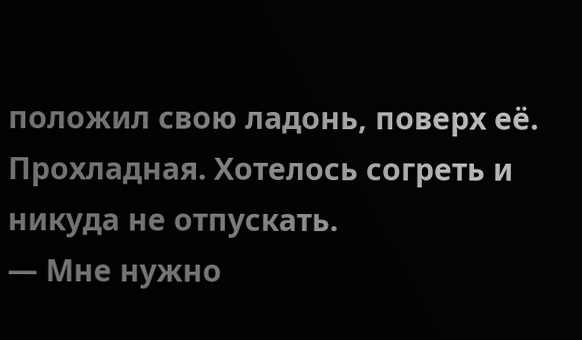положил свою ладонь, поверх её. Прохладная. Хотелось согреть и никуда не отпускать.
— Мне нужно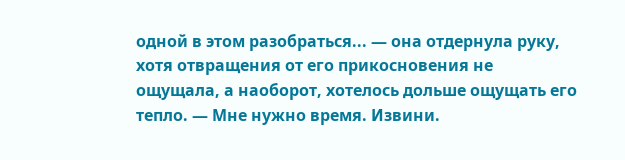одной в этом разобраться... — она отдернула руку, хотя отвращения от его прикосновения не ощущала, а наоборот, хотелось дольше ощущать его тепло. — Мне нужно время. Извини.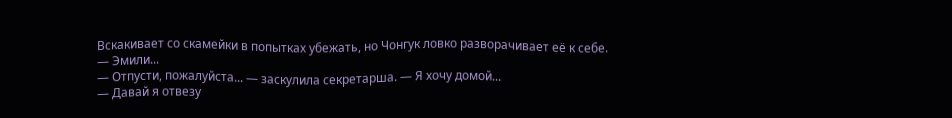Вскакивает со скамейки в попытках убежать, но Чонгук ловко разворачивает её к себе.
— Эмили...
— Отпусти, пожалуйста... — заскулила секретарша. — Я хочу домой...
— Давай я отвезу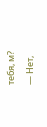тебя, м?
— Нет,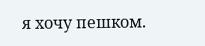я хочу пешком.